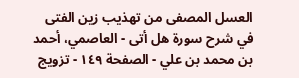العسل المصفى من تهذيب زين الفتى في شرح سورة هل أتى - العاصمي، أحمد بن محمد بن علي - الصفحة ١٤٩ - تزويج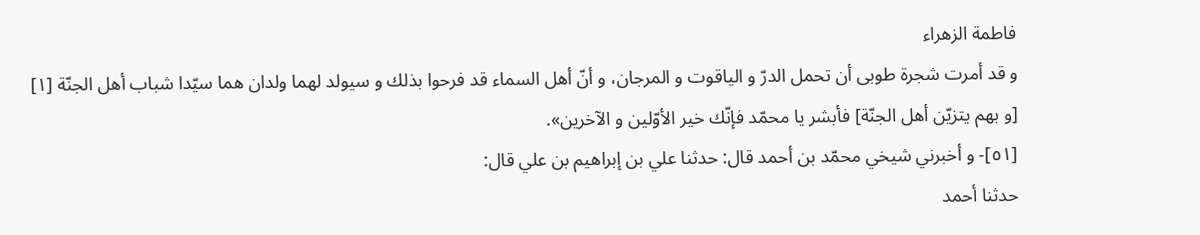فاطمة الزهراء
و قد أمرت شجرة طوبى أن تحمل الدرّ و الياقوت و المرجان، و أنّ أهل السماء قد فرحوا بذلك و سيولد لهما ولدان هما سيّدا شباب أهل الجنّة [١] [و بهم يتزيّن أهل الجنّة] فأبشر يا محمّد فإنّك خير الأوّلين و الآخرين».
[٥١]- و أخبرني شيخي محمّد بن أحمد قال: حدثنا علي بن إبراهيم بن علي قال:
حدثنا أحمد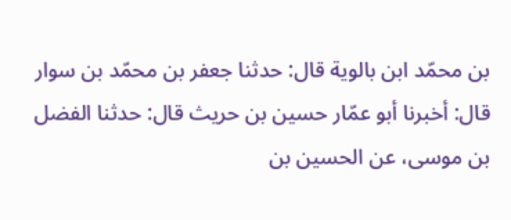بن محمّد ابن بالوية قال: حدثنا جعفر بن محمّد بن سوار قال: أخبرنا أبو عمّار حسين بن حريث قال: حدثنا الفضل بن موسى، عن الحسين بن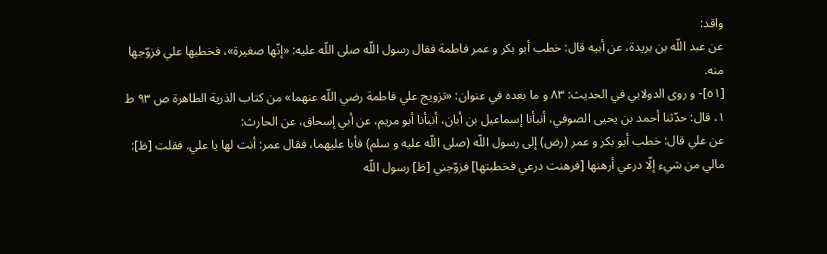واقد:
عن عبد اللّه بن بريدة، عن أبيه قال: خطب أبو بكر و عمر فاطمة فقال رسول اللّه صلى اللّه عليه: «إنّها صغيرة»، فخطبها علي فزوّجها منه.
[٥١]- و روى الدولابي في الحديث: ٨٣ و ما بعده في عنوان: «تزويج علي فاطمة رضي اللّه عنهما» من كتاب الذرية الطاهرة ص ٩٣ ط ١، قال: حدّثنا أحمد بن يحيى الصوفي، أنبأنا إسماعيل بن أبان، أنبأنا أبو مريم، عن أبي إسحاق، عن الحارث:
عن علي قال: خطب أبو بكر و عمر (رض) إلى رسول اللّه (صلى اللّه عليه و سلم) فأبا عليهما، فقال عمر: أنت لها يا علي. فقلت [ظ]: مالي من شيء إلّا درعي أرهنها [فرهنت درعي فخطبتها] فزوّجني [ظ] رسول اللّه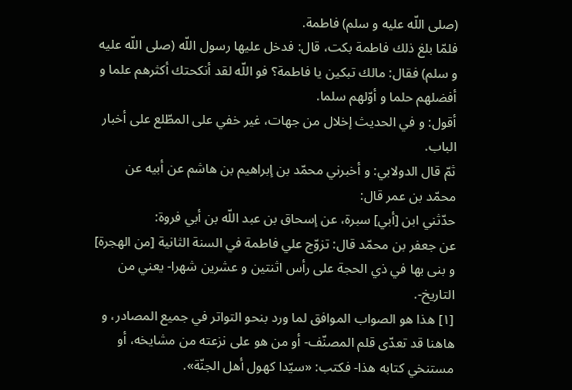(صلى اللّه عليه و سلم) فاطمة.
فلمّا بلغ ذلك فاطمة بكت، قال: فدخل عليها رسول اللّه (صلى اللّه عليه و سلم) فقال: مالك تبكين يا فاطمة؟ فو اللّه لقد أنكحتك أكثرهم علما و أفضلهم حلما و أوّلهم سلما.
أقول: و في الحديث إخلال من جهات، غير خفي على المطّلع على أخبار الباب.
ثمّ قال الدولابي: و أخبرني محمّد بن إبراهيم بن هاشم عن أبيه عن محمّد بن عمر قال:
حدّثني ابن [أبي] سبرة، عن إسحاق بن عبد اللّه بن أبي فروة:
عن جعفر بن محمّد قال: تزوّج علي فاطمة في السنة الثانية [من الهجرة] و بنى بها في ذي الحجة على رأس اثنتين و عشرين شهرا- يعني من التاريخ-.
[١] هذا هو الصواب الموافق لما ورد بنحو التواتر في جميع المصادر، و هاهنا قد تعدّى قلم المصنّف- أو من هو على نزعته من مشايخه، أو مستنخي كتابه هذا- فكتب: «سيّدا كهول أهل الجنّة».